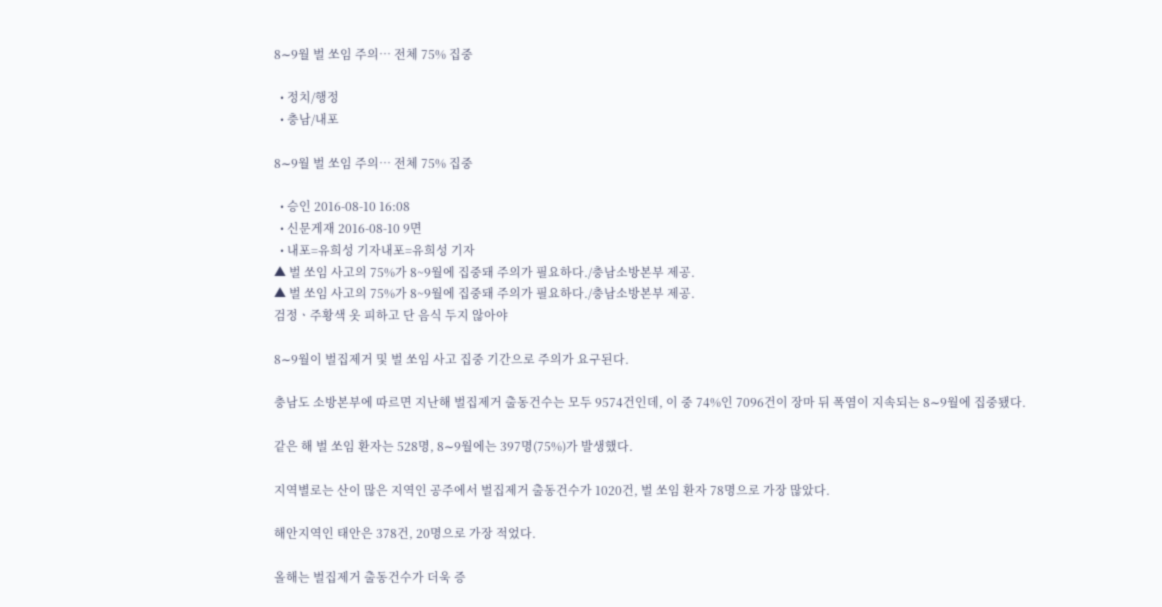8∼9월 벌 쏘임 주의… 전체 75% 집중

  • 정치/행정
  • 충남/내포

8∼9월 벌 쏘임 주의… 전체 75% 집중

  • 승인 2016-08-10 16:08
  • 신문게재 2016-08-10 9면
  • 내포=유희성 기자내포=유희성 기자
▲ 벌 쏘임 사고의 75%가 8~9월에 집중돼 주의가 필요하다./충남소방본부 제공.
▲ 벌 쏘임 사고의 75%가 8~9월에 집중돼 주의가 필요하다./충남소방본부 제공.
검정ㆍ주황색 옷 피하고 단 음식 두지 않아야

8∼9월이 벌집제거 및 벌 쏘임 사고 집중 기간으로 주의가 요구된다.

충남도 소방본부에 따르면 지난해 벌집제거 출동건수는 모두 9574건인데, 이 중 74%인 7096건이 장마 뒤 폭염이 지속되는 8∼9월에 집중됐다.

같은 해 벌 쏘임 환자는 528명, 8∼9월에는 397명(75%)가 발생했다.

지역별로는 산이 많은 지역인 공주에서 벌집제거 출동건수가 1020건, 벌 쏘임 환자 78명으로 가장 많았다.

해안지역인 태안은 378건, 20명으로 가장 적었다.

올해는 벌집제거 출동건수가 더욱 증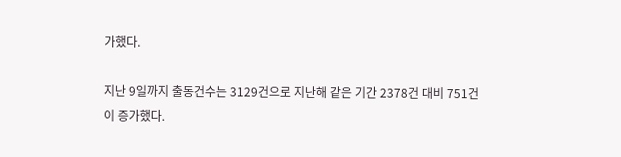가했다.

지난 9일까지 출동건수는 3129건으로 지난해 같은 기간 2378건 대비 751건이 증가했다.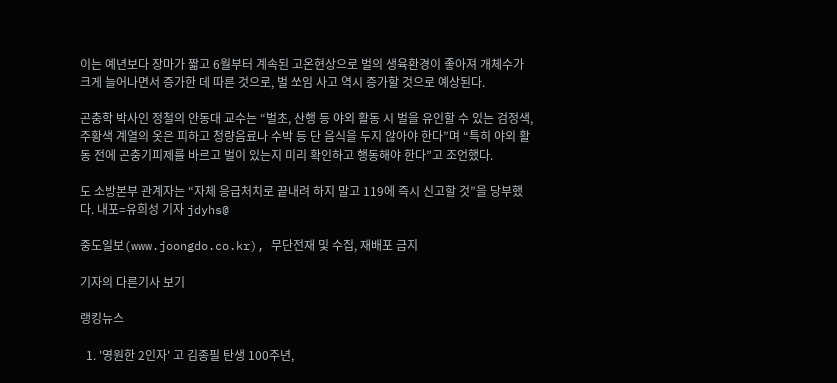이는 예년보다 장마가 짧고 6월부터 계속된 고온현상으로 벌의 생육환경이 좋아져 개체수가 크게 늘어나면서 증가한 데 따른 것으로, 벌 쏘임 사고 역시 증가할 것으로 예상된다.

곤충학 박사인 정철의 안동대 교수는 “벌초, 산행 등 야외 활동 시 벌을 유인할 수 있는 검정색, 주황색 계열의 옷은 피하고 청량음료나 수박 등 단 음식을 두지 않아야 한다”며 “특히 야외 활동 전에 곤충기피제를 바르고 벌이 있는지 미리 확인하고 행동해야 한다”고 조언했다.

도 소방본부 관계자는 “자체 응급처치로 끝내려 하지 말고 119에 즉시 신고할 것”을 당부했다. 내포=유희성 기자 jdyhs@

중도일보(www.joongdo.co.kr), 무단전재 및 수집, 재배포 금지

기자의 다른기사 보기

랭킹뉴스

  1. '영원한 2인자' 고 김종필 탄생 100주년,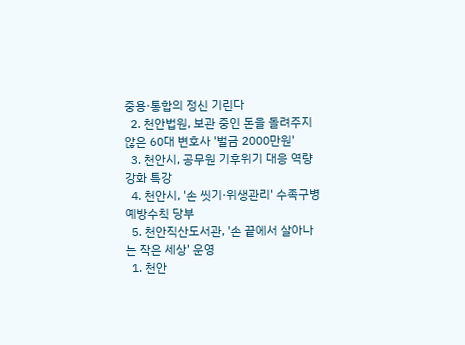중용·통합의 정신 기린다
  2. 천안법원, 보관 중인 돈을 돌려주지 않은 60대 변호사 '벌금 2000만원'
  3. 천안시, 공무원 기후위기 대응 역량 강화 특강
  4. 천안시, '손 씻기·위생관리' 수족구병 예방수칙 당부
  5. 천안직산도서관, '손 끝에서 살아나는 작은 세상' 운영
  1. 천안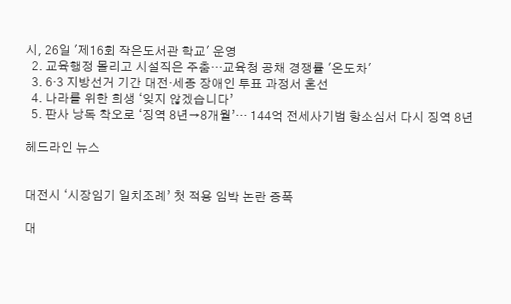시, 26일 '제16회 작은도서관 학교' 운영
  2. 교육행정 몰리고 시설직은 주춤…교육청 공채 경쟁률 '온도차'
  3. 6·3 지방선거 기간 대전·세종 장애인 투표 과정서 혼선
  4. 나라를 위한 희생 ‘잊지 않겠습니다’
  5. 판사 낭독 착오로 ‘징역 8년→8개월’… 144억 전세사기범 항소심서 다시 징역 8년

헤드라인 뉴스


대전시 ‘시장임기 일치조례’ 첫 적용 임박 논란 증폭

대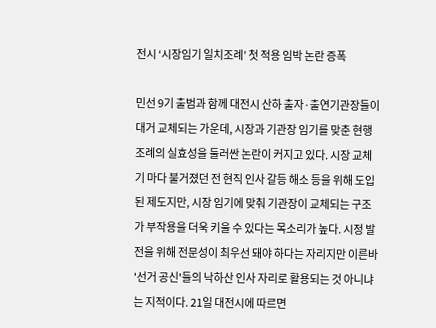전시 ‘시장임기 일치조례’ 첫 적용 임박 논란 증폭

민선 9기 출범과 함께 대전시 산하 출자·출연기관장들이 대거 교체되는 가운데, 시장과 기관장 임기를 맞춘 현행 조례의 실효성을 둘러싼 논란이 커지고 있다. 시장 교체기 마다 불거졌던 전 현직 인사 갈등 해소 등을 위해 도입된 제도지만, 시장 임기에 맞춰 기관장이 교체되는 구조가 부작용을 더욱 키울 수 있다는 목소리가 높다. 시정 발전을 위해 전문성이 최우선 돼야 하다는 자리지만 이른바 '선거 공신'들의 낙하산 인사 자리로 활용되는 것 아니냐는 지적이다. 21일 대전시에 따르면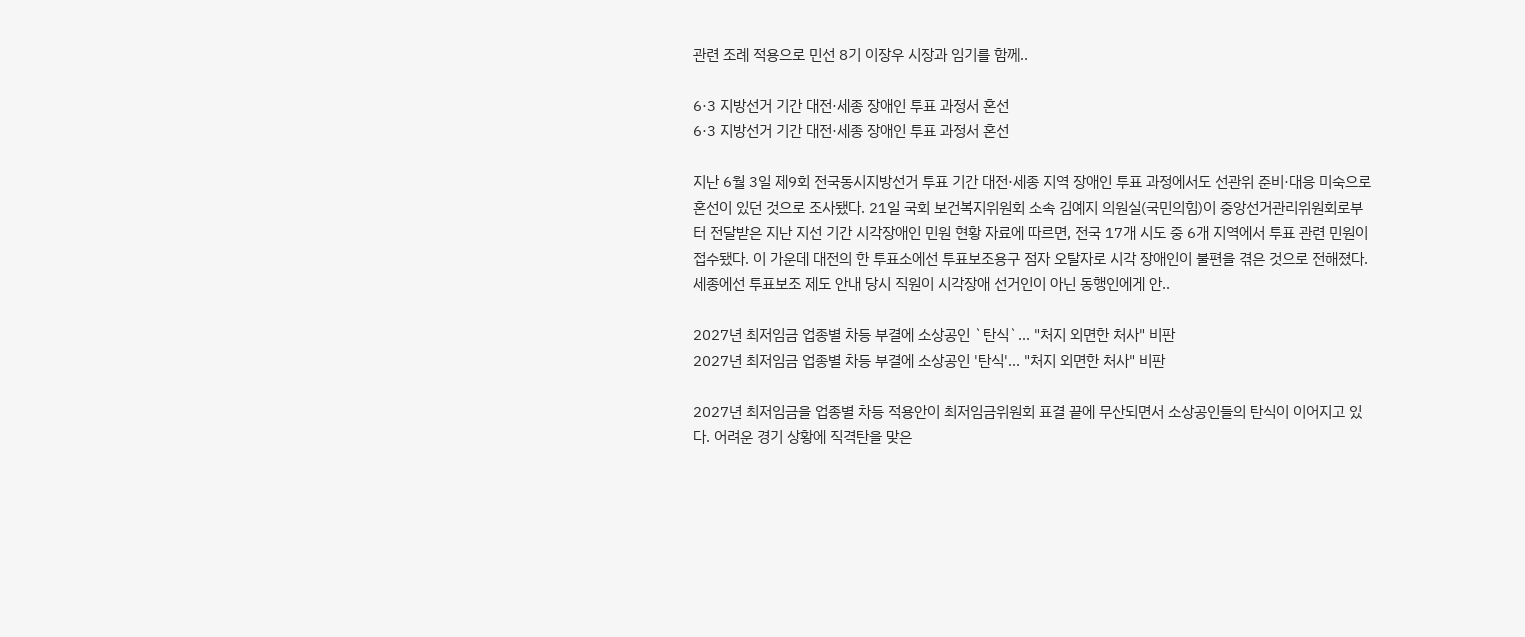관련 조례 적용으로 민선 8기 이장우 시장과 임기를 함께..

6·3 지방선거 기간 대전·세종 장애인 투표 과정서 혼선
6·3 지방선거 기간 대전·세종 장애인 투표 과정서 혼선

지난 6월 3일 제9회 전국동시지방선거 투표 기간 대전·세종 지역 장애인 투표 과정에서도 선관위 준비·대응 미숙으로 혼선이 있던 것으로 조사됐다. 21일 국회 보건복지위원회 소속 김예지 의원실(국민의힘)이 중앙선거관리위원회로부터 전달받은 지난 지선 기간 시각장애인 민원 현황 자료에 따르면, 전국 17개 시도 중 6개 지역에서 투표 관련 민원이 접수됐다. 이 가운데 대전의 한 투표소에선 투표보조용구 점자 오탈자로 시각 장애인이 불편을 겪은 것으로 전해졌다. 세종에선 투표보조 제도 안내 당시 직원이 시각장애 선거인이 아닌 동행인에게 안..

2027년 최저임금 업종별 차등 부결에 소상공인 `탄식`... "처지 외면한 처사" 비판
2027년 최저임금 업종별 차등 부결에 소상공인 '탄식'... "처지 외면한 처사" 비판

2027년 최저임금을 업종별 차등 적용안이 최저임금위원회 표결 끝에 무산되면서 소상공인들의 탄식이 이어지고 있다. 어려운 경기 상황에 직격탄을 맞은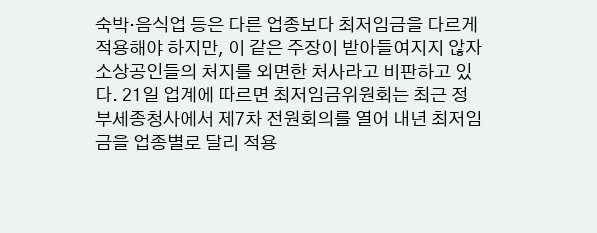숙박·음식업 등은 다른 업종보다 최저임금을 다르게 적용해야 하지만, 이 같은 주장이 받아들여지지 않자 소상공인들의 처지를 외면한 처사라고 비판하고 있다. 21일 업계에 따르면 최저임금위원회는 최근 정부세종청사에서 제7차 전원회의를 열어 내년 최저임금을 업종별로 달리 적용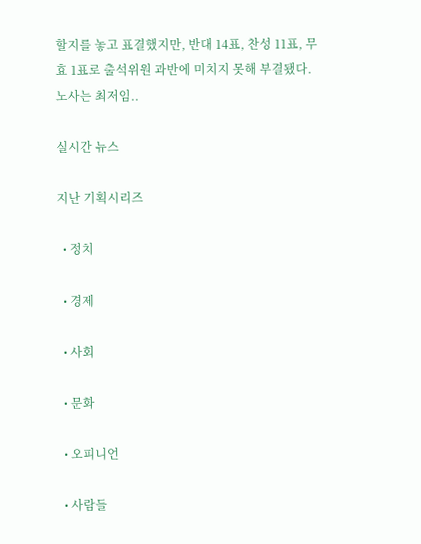할지를 놓고 표결했지만, 반대 14표, 찬성 11표, 무효 1표로 출석위원 과반에 미치지 못해 부결됐다. 노사는 최저임..

실시간 뉴스

지난 기획시리즈

  • 정치

  • 경제

  • 사회

  • 문화

  • 오피니언

  • 사람들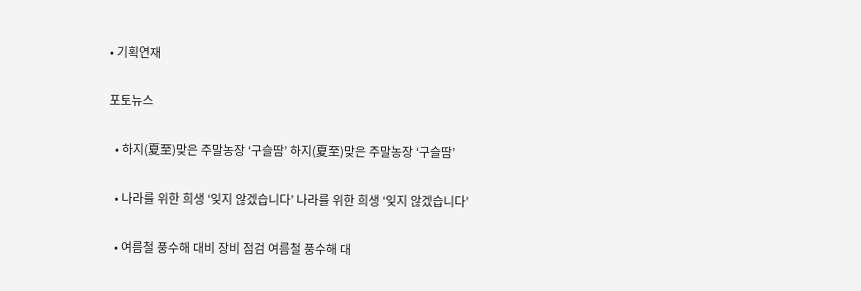• 기획연재

포토뉴스

  • 하지(夏至)맞은 주말농장 ‘구슬땀’ 하지(夏至)맞은 주말농장 ‘구슬땀’

  • 나라를 위한 희생 ‘잊지 않겠습니다’ 나라를 위한 희생 ‘잊지 않겠습니다’

  • 여름철 풍수해 대비 장비 점검 여름철 풍수해 대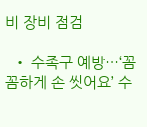비 장비 점검

  • 수족구 예방…‘꼼꼼하게 손 씻어요’ 수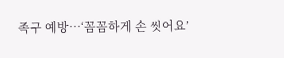족구 예방…‘꼼꼼하게 손 씻어요’